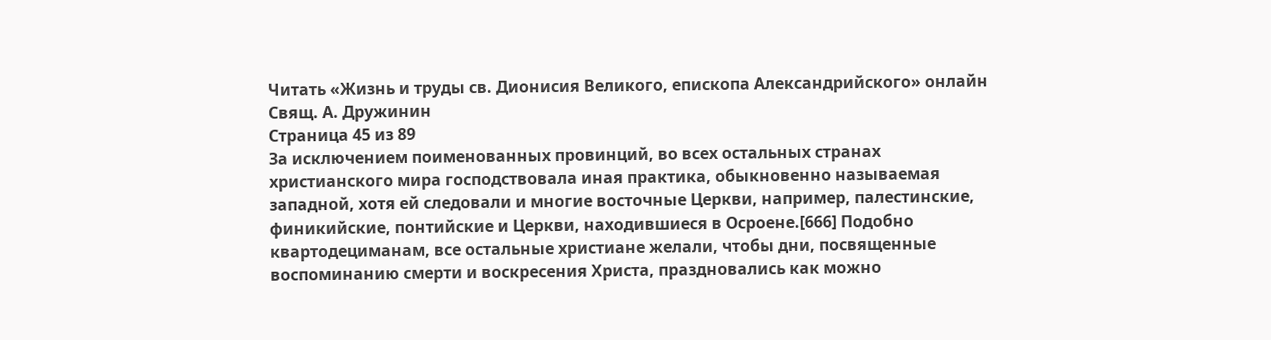Читать «Жизнь и труды св. Дионисия Великого, епископа Александрийского» онлайн
Свящ. А. Дружинин
Страница 45 из 89
За исключением поименованных провинций, во всех остальных странах христианского мира господствовала иная практика, обыкновенно называемая западной, хотя ей следовали и многие восточные Церкви, например, палестинские, финикийские, понтийские и Церкви, находившиеся в Осроене.[666] Подобно квартодециманам, все остальные христиане желали, чтобы дни, посвященные воспоминанию смерти и воскресения Христа, праздновались как можно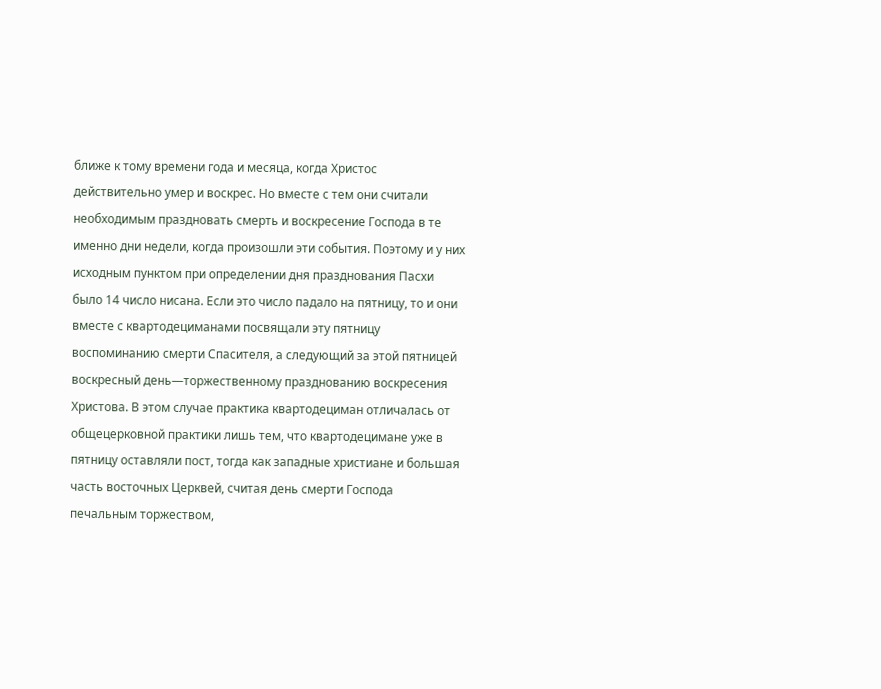ближе к тому времени года и месяца, когда Христос действительно умер и воскрес. Но вместе с тем они считали необходимым праздновать смерть и воскресение Господа в те именно дни недели, когда произошли эти события. Поэтому и у них исходным пунктом при определении дня празднования Пасхи было 14 число нисана. Если это число падало на пятницу, то и они вместе с квартодециманами посвящали эту пятницу воспоминанию смерти Спасителя, а следующий за этой пятницей воскресный день—торжественному празднованию воскресения Христова. В этом случае практика квартодециман отличалась от общецерковной практики лишь тем, что квартодецимане уже в пятницу оставляли пост, тогда как западные христиане и большая часть восточных Церквей, считая день смерти Господа печальным торжеством,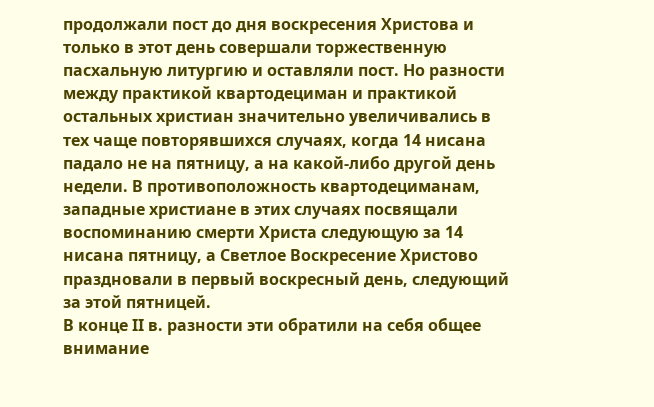продолжали пост до дня воскресения Христова и только в этот день совершали торжественную пасхальную литургию и оставляли пост. Но разности между практикой квартодециман и практикой остальных христиан значительно увеличивались в тех чаще повторявшихся случаях, когда 14 нисана падало не на пятницу, а на какой-либо другой день недели. В противоположность квартодециманам, западные христиане в этих случаях посвящали воспоминанию смерти Христа следующую за 14 нисана пятницу, а Светлое Воскресение Христово праздновали в первый воскресный день, следующий за этой пятницей.
В конце II в. разности эти обратили на себя общее внимание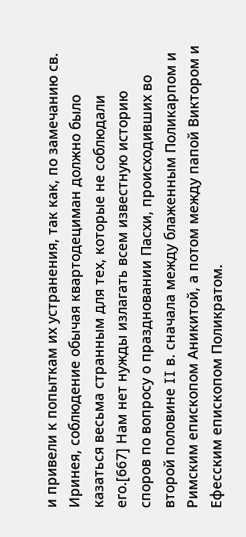и привели к попыткам их устранения, так как, по замечанию св. Иринея, соблюдение обычая квартодециман должно было казаться весьма странным для тех, которые не соблюдали его.[667] Нам нет нужды излагать всем известную историю споров по вопросу о праздновании Пасхи, происходивших во второй половине II в. сначала между блаженным Поликарпом и Римским епископом Аникитой, а потом между папой Виктором и Ефесским епископом Поликратом.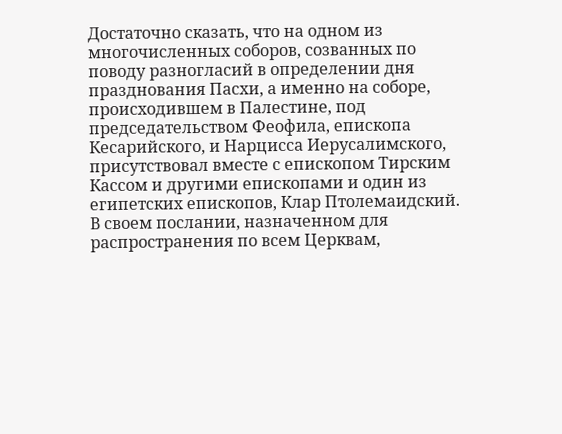Достаточно сказать, что на одном из многочисленных соборов, созванных по поводу разногласий в определении дня празднования Пасхи, а именно на соборе, происходившем в Палестине, под председательством Феофила, епископа Кесарийского, и Нарцисса Иерусалимского, присутствовал вместе с епископом Тирским Кассом и другими епископами и один из египетских епископов, Клар Птолемаидский. В своем послании, назначенном для распространения по всем Церквам,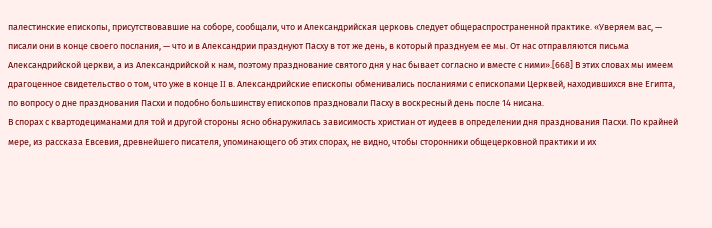палестинские епископы, присутствовавшие на соборе, сообщали, что и Александрийская церковь следует общераспространенной практике. «Уверяем вас, — писали они в конце своего послания, — что и в Александрии празднуют Пасху в тот же день, в который празднуем ее мы. От нас отправляются письма Александрийской церкви, а из Александрийской к нам, поэтому празднование святого дня у нас бывает согласно и вместе с ними».[668] В этих словах мы имеем драгоценное свидетельство о том, что уже в конце II в. Александрийские епископы обменивались посланиями с епископами Церквей, находившихся вне Египта, по вопросу о дне празднования Пасхи и подобно большинству епископов праздновали Пасху в воскресный день после 14 нисана.
В спорах с квартодециманами для той и другой стороны ясно обнаружилась зависимость христиан от иудеев в определении дня празднования Пасхи. По крайней мере, из рассказа Евсевия, древнейшего писателя, упоминающего об этих спорах, не видно, чтобы сторонники общецерковной практики и их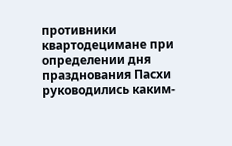противники квартодецимане при определении дня празднования Пасхи руководились каким-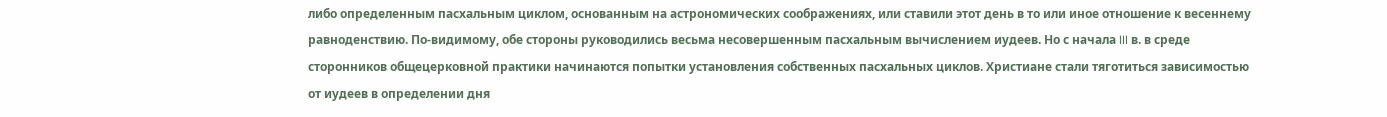либо определенным пасхальным циклом, основанным на астрономических соображениях, или ставили этот день в то или иное отношение к весеннему равноденствию. По-видимому, обе стороны руководились весьма несовершенным пасхальным вычислением иудеев. Но с начала III в. в среде сторонников общецерковной практики начинаются попытки установления собственных пасхальных циклов. Христиане стали тяготиться зависимостью от иудеев в определении дня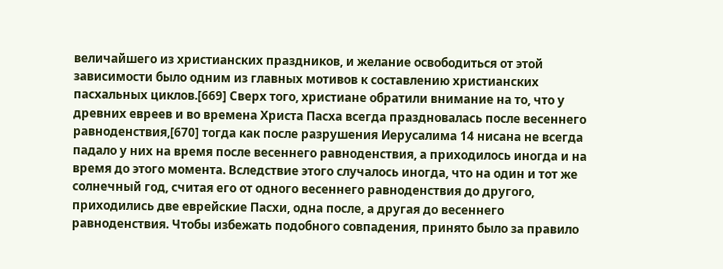величайшего из христианских праздников, и желание освободиться от этой зависимости было одним из главных мотивов к составлению христианских пасхальных циклов.[669] Сверх того, христиане обратили внимание на то, что у древних евреев и во времена Христа Пасха всегда праздновалась после весеннего равноденствия,[670] тогда как после разрушения Иерусалима 14 нисана не всегда падало у них на время после весеннего равноденствия, а приходилось иногда и на время до этого момента. Вследствие этого случалось иногда, что на один и тот же солнечный год, считая его от одного весеннего равноденствия до другого, приходились две еврейские Пасхи, одна после, а другая до весеннего равноденствия. Чтобы избежать подобного совпадения, принято было за правило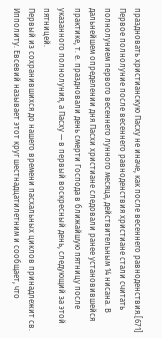праздновать христианскую Пасху не иначе, как после весеннего равноденствия.[671] Первое полнолуние после весеннего равноденствия христиане стали считать полнолунием первого весеннего лунного месяца, действительным 14 нисана. В дальнейшем определении дня Пасхи христиане следовали ранее установившейся практике, т. е. праздновали день смерти Господа в ближайшую пятницу после указанного полнолуния, а Пасху — в первый воскресный день, следующий за этой пятницей.
Первый из сохранившихся до нашего времени пасхальных циклов принадлежит св. Ипполиту. Евсевий называет этот круг шестнадцатилетним и сообщает, что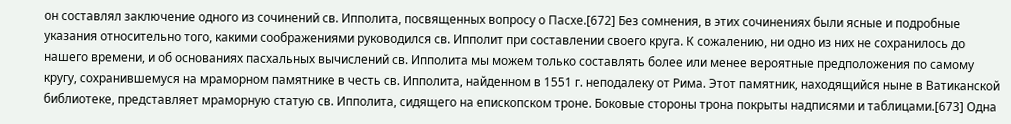он составлял заключение одного из сочинений св. Ипполита, посвященных вопросу о Пасхе.[672] Без сомнения, в этих сочинениях были ясные и подробные указания относительно того, какими соображениями руководился св. Ипполит при составлении своего круга. К сожалению, ни одно из них не сохранилось до нашего времени, и об основаниях пасхальных вычислений св. Ипполита мы можем только составлять более или менее вероятные предположения по самому кругу, сохранившемуся на мраморном памятнике в честь св. Ипполита, найденном в 1551 г. неподалеку от Рима. Этот памятник, находящийся ныне в Ватиканской библиотеке, представляет мраморную статую св. Ипполита, сидящего на епископском троне. Боковые стороны трона покрыты надписями и таблицами.[673] Одна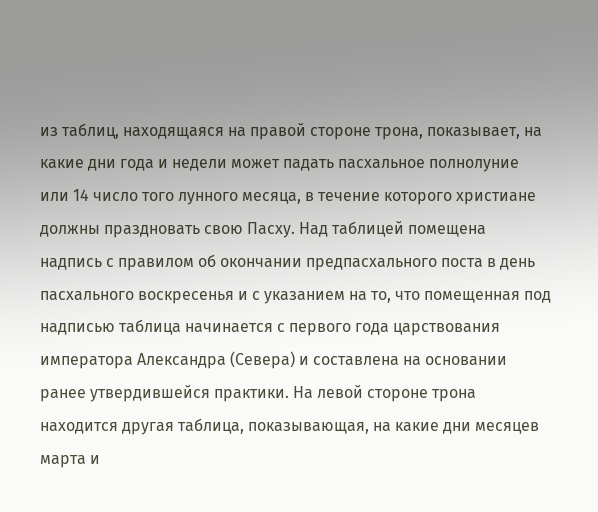из таблиц, находящаяся на правой стороне трона, показывает, на какие дни года и недели может падать пасхальное полнолуние или 14 число того лунного месяца, в течение которого христиане должны праздновать свою Пасху. Над таблицей помещена надпись с правилом об окончании предпасхального поста в день пасхального воскресенья и с указанием на то, что помещенная под надписью таблица начинается с первого года царствования императора Александра (Севера) и составлена на основании ранее утвердившейся практики. На левой стороне трона находится другая таблица, показывающая, на какие дни месяцев марта и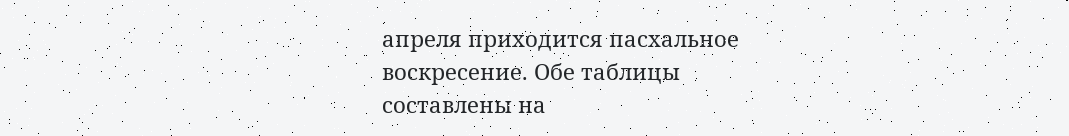апреля приходится пасхальное воскресение. Обе таблицы составлены на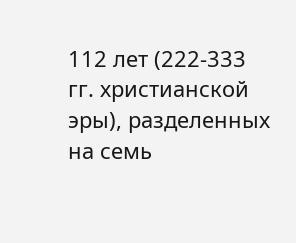112 лет (222-333 гг. христианской эры), разделенных на семь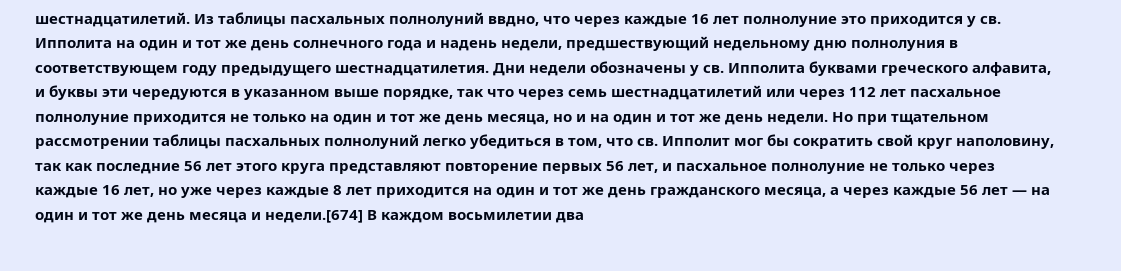шестнадцатилетий. Из таблицы пасхальных полнолуний ввдно, что через каждые 16 лет полнолуние это приходится у св. Ипполита на один и тот же день солнечного года и надень недели, предшествующий недельному дню полнолуния в соответствующем году предыдущего шестнадцатилетия. Дни недели обозначены у св. Ипполита буквами греческого алфавита, и буквы эти чередуются в указанном выше порядке, так что через семь шестнадцатилетий или через 112 лет пасхальное полнолуние приходится не только на один и тот же день месяца, но и на один и тот же день недели. Но при тщательном рассмотрении таблицы пасхальных полнолуний легко убедиться в том, что св. Ипполит мог бы сократить свой круг наполовину, так как последние 56 лет этого круга представляют повторение первых 56 лет, и пасхальное полнолуние не только через каждые 16 лет, но уже через каждые 8 лет приходится на один и тот же день гражданского месяца, а через каждые 56 лет — на один и тот же день месяца и недели.[674] В каждом восьмилетии два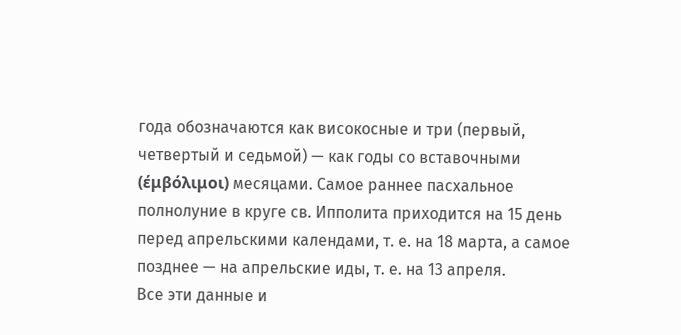года обозначаются как високосные и три (первый, четвертый и седьмой) — как годы со вставочными (έμβόλιμοι) месяцами. Самое раннее пасхальное полнолуние в круге св. Ипполита приходится на 15 день перед апрельскими календами, т. е. на 18 марта, а самое позднее — на апрельские иды, т. е. на 13 апреля.
Все эти данные и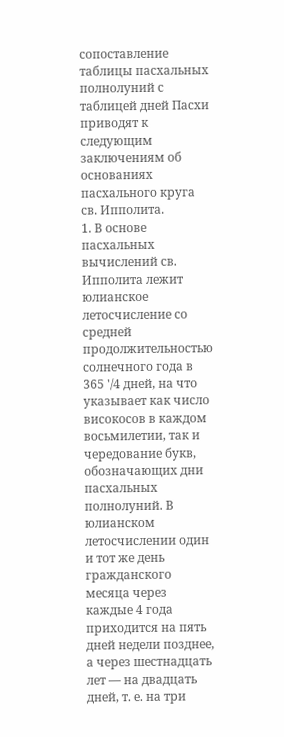сопоставление таблицы пасхальных полнолуний с таблицей дней Пасхи приводят к следующим заключениям об основаниях пасхального круга св. Ипполита.
1. В основе пасхальных вычислений св. Ипполита лежит юлианское летосчисление со средней продолжительностью солнечного года в 365 '/4 дней, на что указывает как число високосов в каждом восьмилетии, так и чередование букв, обозначающих дни пасхальных полнолуний. В юлианском летосчислении один и тот же день гражданского месяца через каждые 4 года приходится на пять дней недели позднее, а через шестнадцать лет — на двадцать дней, т. е. на три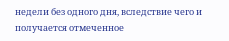недели без одного дня, вследствие чего и получается отмеченное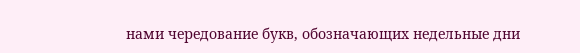нами чередование букв, обозначающих недельные дни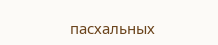пасхальных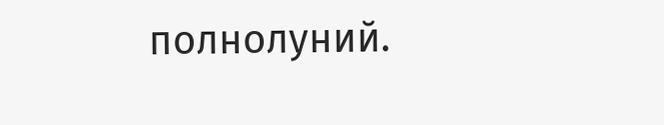полнолуний.